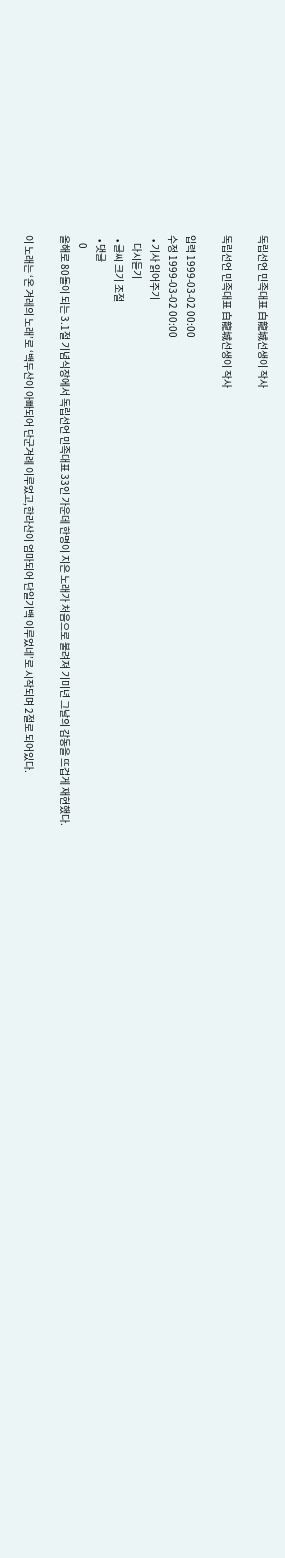독립선언 민족대표 白龍城선생이 작사

독립선언 민족대표 白龍城선생이 작사

입력 1999-03-02 00:00
수정 1999-03-02 00:00
  • 기사 읽어주기
    다시듣기
  • 글씨 크기 조절
  • 댓글
    0
올해로 80돌이 되는 3.1절 기념식장에서 독립선언 민족대표 33인 가운데 한명이 지은 노래가 처음으로 불려져 기미년 그날의 감동을 뜨겁게 재현했다.

이 노래는 ‘온 겨레의 노래’로 ‘백두산이 아빠되어 단군겨례 이루었고,한라산이 엄마되어 단일기백 이루었네’로 시작되며 2절로 되어있다.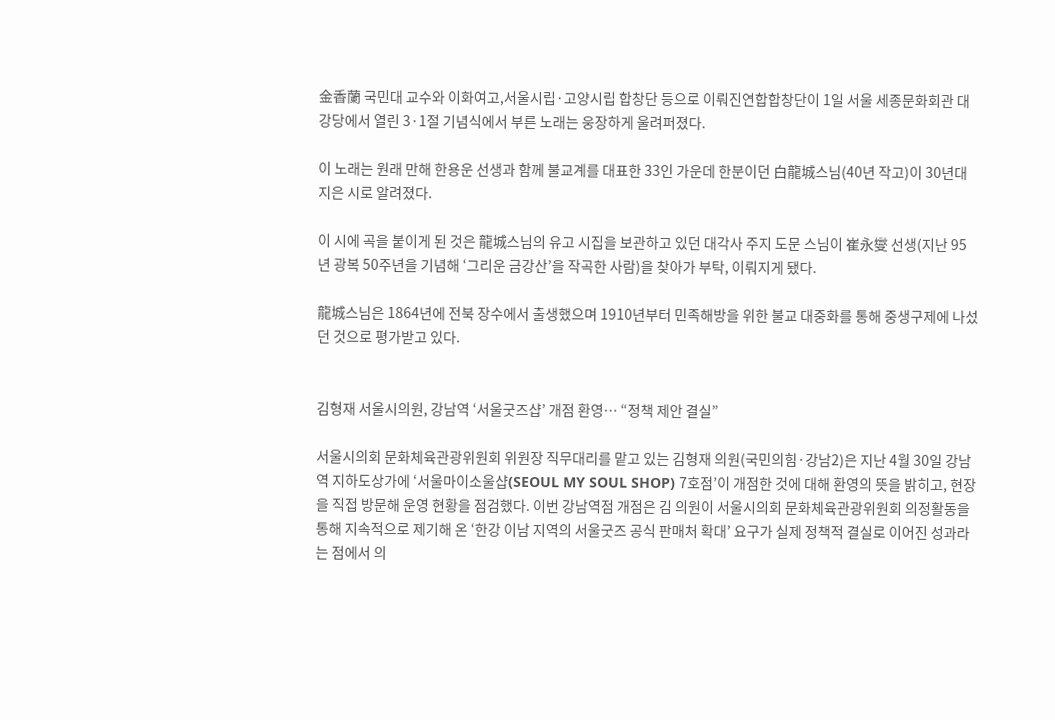金香蘭 국민대 교수와 이화여고,서울시립·고양시립 합창단 등으로 이뤄진연합합창단이 1일 서울 세종문화회관 대강당에서 열린 3·1절 기념식에서 부른 노래는 웅장하게 울려퍼졌다.

이 노래는 원래 만해 한용운 선생과 함께 불교계를 대표한 33인 가운데 한분이던 白龍城스님(40년 작고)이 30년대 지은 시로 알려졌다.

이 시에 곡을 붙이게 된 것은 龍城스님의 유고 시집을 보관하고 있던 대각사 주지 도문 스님이 崔永燮 선생(지난 95년 광복 50주년을 기념해 ‘그리운 금강산’을 작곡한 사람)을 찾아가 부탁, 이뤄지게 됐다.

龍城스님은 1864년에 전북 장수에서 출생했으며 1910년부터 민족해방을 위한 불교 대중화를 통해 중생구제에 나섰던 것으로 평가받고 있다.


김형재 서울시의원, 강남역 ‘서울굿즈샵’ 개점 환영… “정책 제안 결실”

서울시의회 문화체육관광위원회 위원장 직무대리를 맡고 있는 김형재 의원(국민의힘·강남2)은 지난 4월 30일 강남역 지하도상가에 ‘서울마이소울샵(SEOUL MY SOUL SHOP) 7호점’이 개점한 것에 대해 환영의 뜻을 밝히고, 현장을 직접 방문해 운영 현황을 점검했다. 이번 강남역점 개점은 김 의원이 서울시의회 문화체육관광위원회 의정활동을 통해 지속적으로 제기해 온 ‘한강 이남 지역의 서울굿즈 공식 판매처 확대’ 요구가 실제 정책적 결실로 이어진 성과라는 점에서 의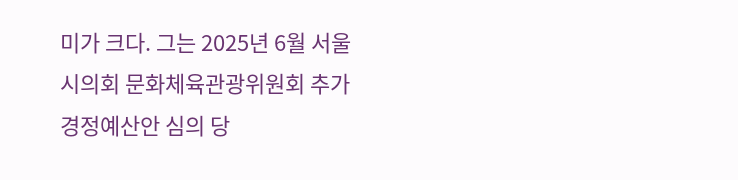미가 크다. 그는 2025년 6월 서울시의회 문화체육관광위원회 추가경정예산안 심의 당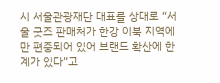시 서울관광재단 대표를 상대로 “서울 굿즈 판매처가 한강 이북 지역에만 편중되어 있어 브랜드 확산에 한계가 있다”고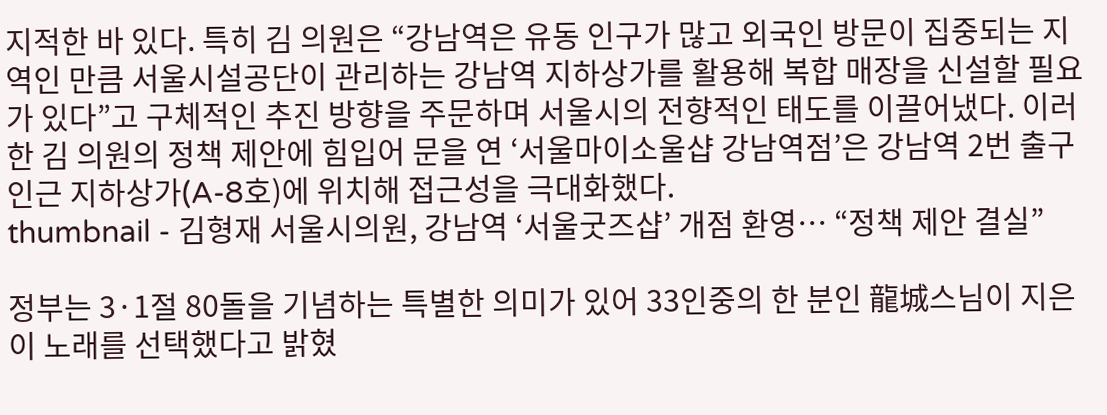지적한 바 있다. 특히 김 의원은 “강남역은 유동 인구가 많고 외국인 방문이 집중되는 지역인 만큼 서울시설공단이 관리하는 강남역 지하상가를 활용해 복합 매장을 신설할 필요가 있다”고 구체적인 추진 방향을 주문하며 서울시의 전향적인 태도를 이끌어냈다. 이러한 김 의원의 정책 제안에 힘입어 문을 연 ‘서울마이소울샵 강남역점’은 강남역 2번 출구 인근 지하상가(A-8호)에 위치해 접근성을 극대화했다.
thumbnail - 김형재 서울시의원, 강남역 ‘서울굿즈샵’ 개점 환영… “정책 제안 결실”

정부는 3·1절 80돌을 기념하는 특별한 의미가 있어 33인중의 한 분인 龍城스님이 지은 이 노래를 선택했다고 밝혔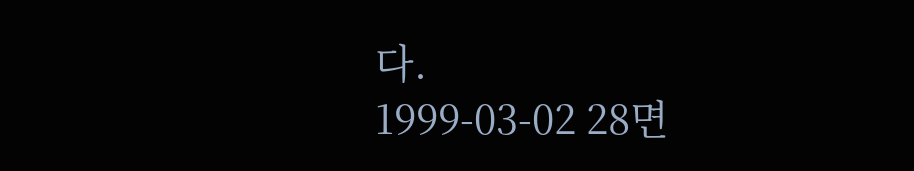다.
1999-03-02 28면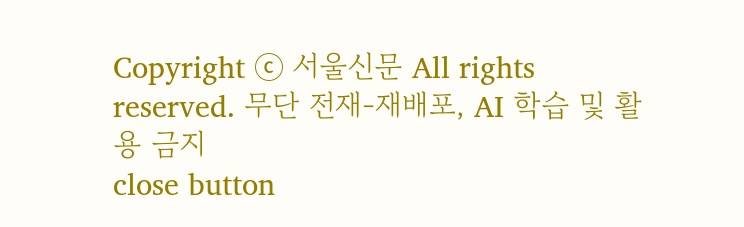Copyright ⓒ 서울신문 All rights reserved. 무단 전재-재배포, AI 학습 및 활용 금지
close button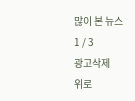많이 본 뉴스
1 / 3
광고삭제
위로